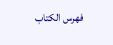فهرس الكتاب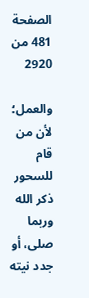الصفحة 481 من 2920

والعمل؛ لأن من قام للسحور ذكر الله وربما صلى، أو جدد نيته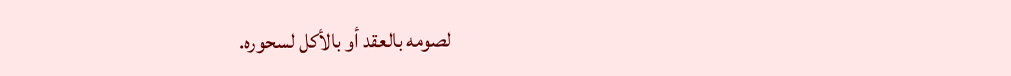لصومه بالعقد أو بالأكل لسحوره.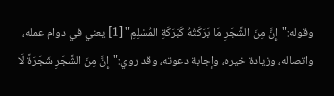وقوله:"إِنَّ مِنَ الشَّجَرِ مَا بَرَكَتُهُ كَبَرَكَةِ المُسْلِمِ" [1] يعني في دوام عمله، واتصاله، وزيادة خيره، وإجابة دعوته، وقد روي:"إِنَّ مِنَ الشَّجَرِ شَجَرَةً لَا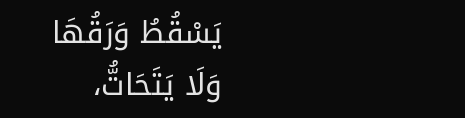يَسْقُطُ وَرَقُهَا وَلَا يَتَحَاتُّ،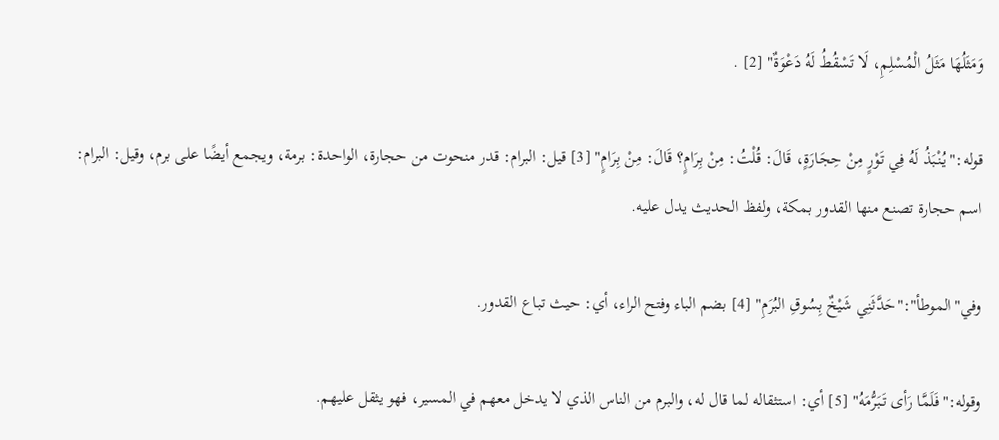وَمَثَلُهَا مَثَلُ الْمُسْلِمِ، لَا تَسْقُطُ لَهُ دَعْوَةٌ" [2] .

قوله:"يُنْبَذُ لَهُ فِي تَوْرٍ مِنْ حِجَارَةٍ، قَالَ: قُلْتُ: مِنْ بِرَامٍ؟ قَالَ: مِنْ بِرَامٍ" [3] قيل: البرام: قدر منحوت من حجارة، الواحدة: برمة، ويجمع أيضًا على برم، وقيل: البرام: اسم حجارة تصنع منها القدور بمكة، ولفظ الحديث يدل عليه.

وفي"الموطأ":"حَدَّثَنِي شَيْخٌ بِسُوقِ البُرَمِ" [4] بضم الباء وفتح الراء، أي: حيث تباع القدور.

وقوله:"فَلَمَّا رَأى تَبَرُّمَهُ" [5] أي: استثقاله لما قال له، والبرم من الناس الذي لا يدخل معهم في المسير، فهو يثقل عليهم.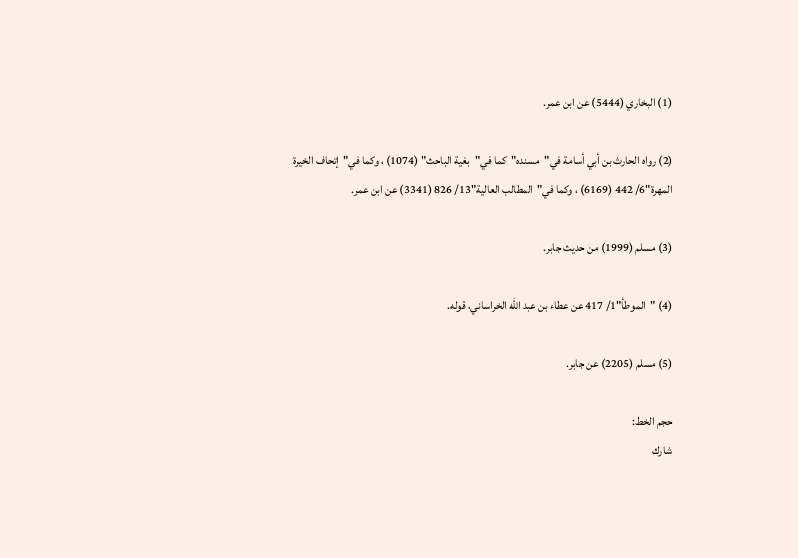(1) البخاري (5444) عن ابن عمر.

(2) رواه الحارث بن أبي أسامة في"مسنده"كما في"بغية الباحث" (1074) ، وكما في"إتحاف الخيرة المهرة"6/ 442 (6169) ، وكما في"المطالب العالية"13/ 826 (3341) عن ابن عمر.

(3) مسلم (1999) من حديث جابر.

(4) "الموطأ"1/ 417 عن عطاء بن عبد الله الخراساني، قوله.

(5) مسلم (2205) عن جابر.

حجم الخط:
شارك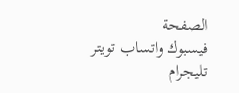الصفحة
فيسبوك واتساب تويتر تليجرام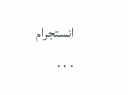انستجرام
. . .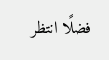فضلًا انتظر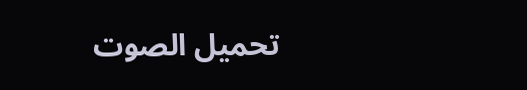تحميل الصوت